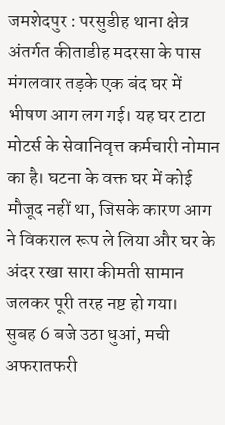जमशेदपुर : परसुडीह थाना क्षेत्र अंतर्गत कीताडीह मदरसा के पास मंगलवार तड़के एक बंद घर में भीषण आग लग गई। यह घर टाटा मोटर्स के सेवानिवृत्त कर्मचारी नोमान का है। घटना के वक्त घर में कोई मौजूद नहीं था, जिसके कारण आग ने विकराल रूप ले लिया और घर के अंदर रखा सारा कीमती सामान जलकर पूरी तरह नष्ट हो गया।
सुबह 6 बजे उठा धुआं, मची अफरातफरी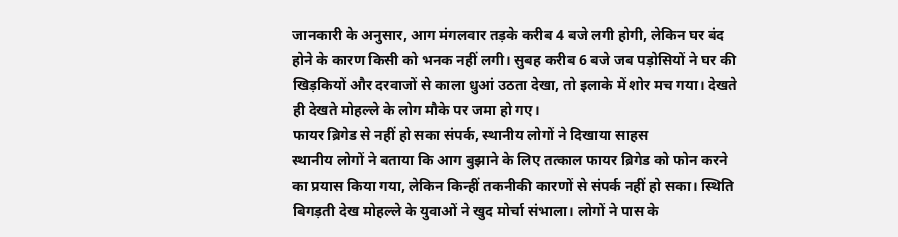जानकारी के अनुसार, आग मंगलवार तड़के करीब 4 बजे लगी होगी, लेकिन घर बंद होने के कारण किसी को भनक नहीं लगी। सुबह करीब 6 बजे जब पड़ोसियों ने घर की खिड़कियों और दरवाजों से काला धुआं उठता देखा, तो इलाके में शोर मच गया। देखते ही देखते मोहल्ले के लोग मौके पर जमा हो गए।
फायर ब्रिगेड से नहीं हो सका संपर्क, स्थानीय लोगों ने दिखाया साहस
स्थानीय लोगों ने बताया कि आग बुझाने के लिए तत्काल फायर ब्रिगेड को फोन करने का प्रयास किया गया, लेकिन किन्हीं तकनीकी कारणों से संपर्क नहीं हो सका। स्थिति बिगड़ती देख मोहल्ले के युवाओं ने खुद मोर्चा संभाला। लोगों ने पास के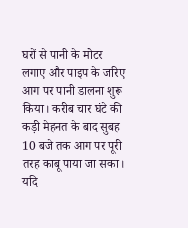घरों से पानी के मोटर लगाए और पाइप के जरिए आग पर पानी डालना शुरू किया। करीब चार घंटे की कड़ी मेहनत के बाद सुबह 10 बजे तक आग पर पूरी तरह काबू पाया जा सका। यदि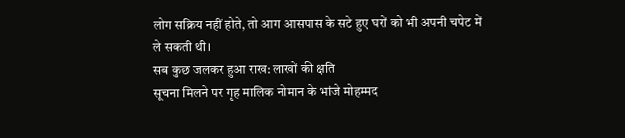लोग सक्रिय नहीं होते, तो आग आसपास के सटे हुए घरों को भी अपनी चपेट में ले सकती थी।
सब कुछ जलकर हुआ राख: लाखों की क्षति
सूचना मिलने पर गृह मालिक नोमान के भांजे मोहम्मद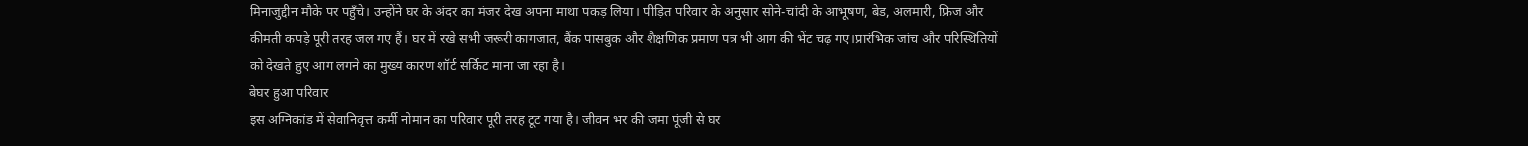मिनाजुद्दीन मौके पर पहुँचे। उन्होंने घर के अंदर का मंजर देख अपना माथा पकड़ लिया। पीड़ित परिवार के अनुसार सोने-चांदी के आभूषण, बेड, अलमारी, फ्रिज और कीमती कपड़े पूरी तरह जल गए हैं। घर में रखे सभी जरूरी कागजात, बैंक पासबुक और शैक्षणिक प्रमाण पत्र भी आग की भेंट चढ़ गए।प्रारंभिक जांच और परिस्थितियों को देखते हुए आग लगने का मुख्य कारण शॉर्ट सर्किट माना जा रहा है।
बेघर हुआ परिवार
इस अग्निकांड में सेवानिवृत्त कर्मी नोमान का परिवार पूरी तरह टूट गया है। जीवन भर की जमा पूंजी से घर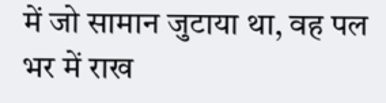में जो सामान जुटाया था, वह पल भर में राख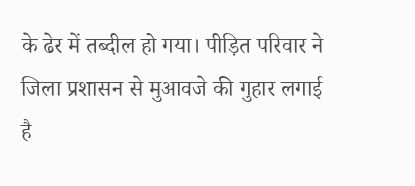के ढेर में तब्दील हो गया। पीड़ित परिवार ने जिला प्रशासन से मुआवजे की गुहार लगाई है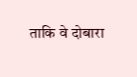ताकि वे दोबारा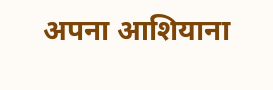अपना आशियाना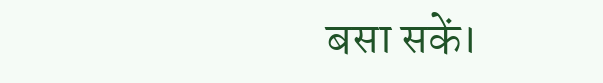बसा सकें।